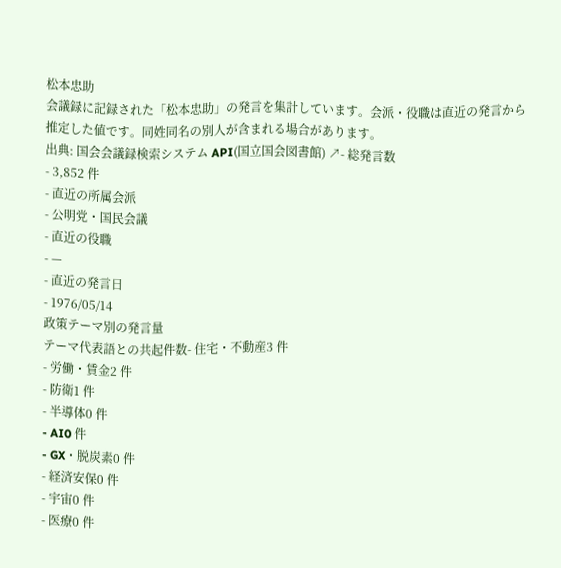松本忠助
会議録に記録された「松本忠助」の発言を集計しています。会派・役職は直近の発言から推定した値です。同姓同名の別人が含まれる場合があります。
出典: 国会会議録検索システム API(国立国会図書館) ↗- 総発言数
- 3,852 件
- 直近の所属会派
- 公明党・国民会議
- 直近の役職
- —
- 直近の発言日
- 1976/05/14
政策テーマ別の発言量
テーマ代表語との共起件数- 住宅・不動産3 件
- 労働・賃金2 件
- 防衛1 件
- 半導体0 件
- AI0 件
- GX・脱炭素0 件
- 経済安保0 件
- 宇宙0 件
- 医療0 件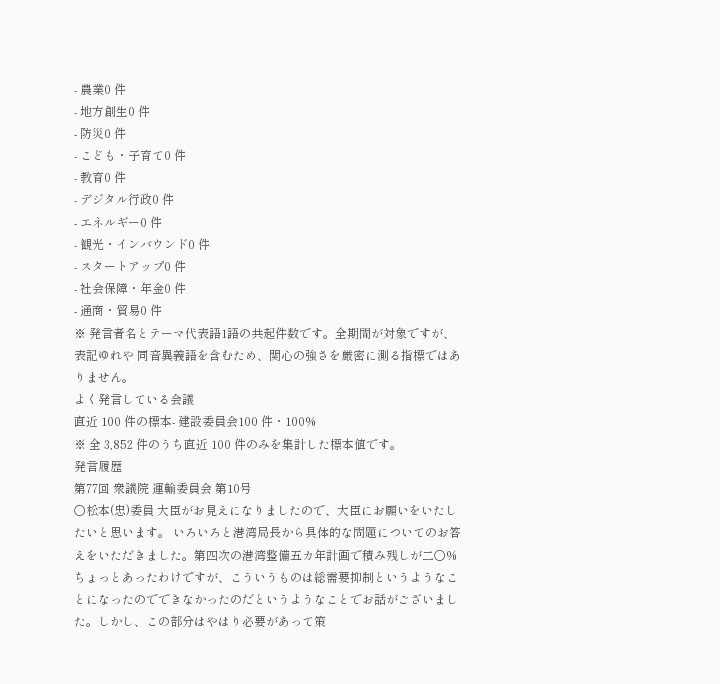- 農業0 件
- 地方創生0 件
- 防災0 件
- こども・子育て0 件
- 教育0 件
- デジタル行政0 件
- エネルギー0 件
- 観光・インバウンド0 件
- スタートアップ0 件
- 社会保障・年金0 件
- 通商・貿易0 件
※ 発言者名とテーマ代表語1語の共起件数です。全期間が対象ですが、表記ゆれや 同音異義語を含むため、関心の強さを厳密に測る指標ではありません。
よく発言している会議
直近 100 件の標本- 建設委員会100 件・100%
※ 全 3,852 件のうち直近 100 件のみを集計した標本値です。
発言履歴
第77回 衆議院 運輸委員会 第10号
○松本(忠)委員 大臣がお見えになりましたので、大臣にお願いをいたしたいと思います。 いろいろと港湾局長から具体的な問題についてのお答えをいただきました。第四次の港湾整備五カ年計画で積み残しが二〇%ちょっとあったわけですが、こういうものは総需要抑制というようなことになったのでできなかったのだというようなことでお話がございました。しかし、この部分はやはり必要があって策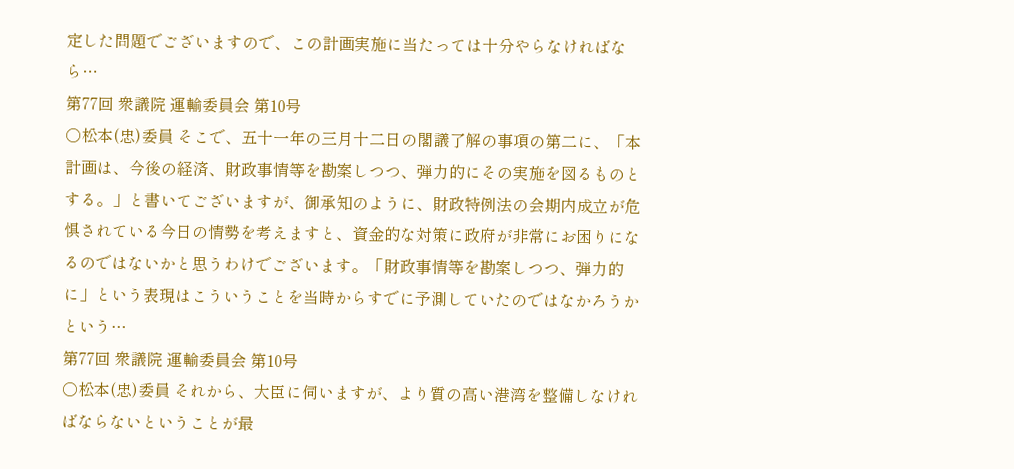定した問題でございますので、この計画実施に当たっては十分やらなければなら…
第77回 衆議院 運輸委員会 第10号
○松本(忠)委員 そこで、五十一年の三月十二日の閣議了解の事項の第二に、「本計画は、今後の経済、財政事情等を勘案しつつ、弾力的にその実施を図るものとする。」と書いてございますが、御承知のように、財政特例法の会期内成立が危惧されている今日の情勢を考えますと、資金的な対策に政府が非常にお困りになるのではないかと思うわけでございます。「財政事情等を勘案しつつ、弾力的に」という表現はこういうことを当時からすでに予測していたのではなかろうかという…
第77回 衆議院 運輸委員会 第10号
○松本(忠)委員 それから、大臣に伺いますが、より質の高い港湾を整備しなければならないということが最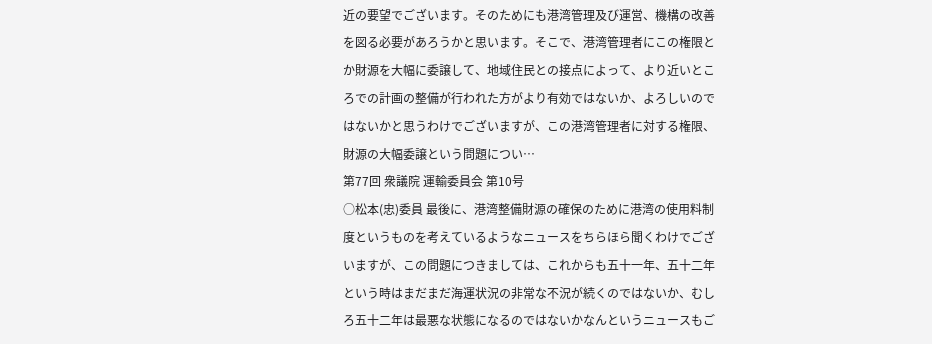近の要望でございます。そのためにも港湾管理及び運営、機構の改善を図る必要があろうかと思います。そこで、港湾管理者にこの権限とか財源を大幅に委譲して、地域住民との接点によって、より近いところでの計画の整備が行われた方がより有効ではないか、よろしいのではないかと思うわけでございますが、この港湾管理者に対する権限、財源の大幅委譲という問題につい…
第77回 衆議院 運輸委員会 第10号
○松本(忠)委員 最後に、港湾整備財源の確保のために港湾の使用料制度というものを考えているようなニュースをちらほら聞くわけでございますが、この問題につきましては、これからも五十一年、五十二年という時はまだまだ海運状況の非常な不況が続くのではないか、むしろ五十二年は最悪な状態になるのではないかなんというニュースもご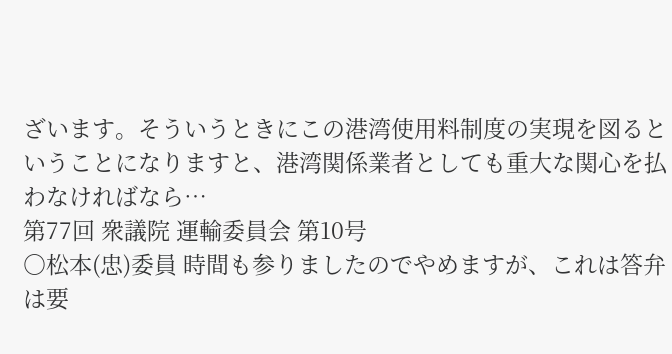ざいます。そういうときにこの港湾使用料制度の実現を図るということになりますと、港湾関係業者としても重大な関心を払わなければなら…
第77回 衆議院 運輸委員会 第10号
○松本(忠)委員 時間も参りましたのでやめますが、これは答弁は要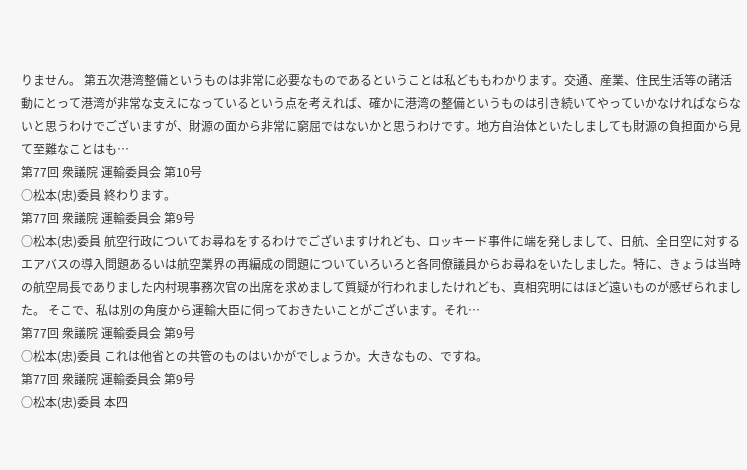りません。 第五次港湾整備というものは非常に必要なものであるということは私どももわかります。交通、産業、住民生活等の諸活動にとって港湾が非常な支えになっているという点を考えれば、確かに港湾の整備というものは引き続いてやっていかなければならないと思うわけでございますが、財源の面から非常に窮屈ではないかと思うわけです。地方自治体といたしましても財源の負担面から見て至難なことはも…
第77回 衆議院 運輸委員会 第10号
○松本(忠)委員 終わります。
第77回 衆議院 運輸委員会 第9号
○松本(忠)委員 航空行政についてお尋ねをするわけでございますけれども、ロッキード事件に端を発しまして、日航、全日空に対するエアバスの導入問題あるいは航空業界の再編成の問題についていろいろと各同僚議員からお尋ねをいたしました。特に、きょうは当時の航空局長でありました内村現事務次官の出席を求めまして質疑が行われましたけれども、真相究明にはほど遠いものが感ぜられました。 そこで、私は別の角度から運輸大臣に伺っておきたいことがございます。それ…
第77回 衆議院 運輸委員会 第9号
○松本(忠)委員 これは他省との共管のものはいかがでしょうか。大きなもの、ですね。
第77回 衆議院 運輸委員会 第9号
○松本(忠)委員 本四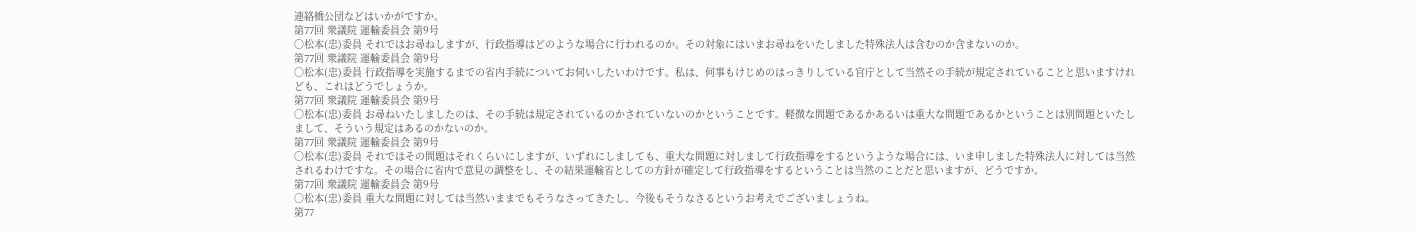連絡橋公団などはいかがですか。
第77回 衆議院 運輸委員会 第9号
○松本(忠)委員 それではお尋ねしますが、行政指導はどのような場合に行われるのか。その対象にはいまお尋ねをいたしました特殊法人は含むのか含まないのか。
第77回 衆議院 運輸委員会 第9号
○松本(忠)委員 行政指導を実施するまでの省内手続についてお伺いしたいわけです。私は、何事もけじめのはっきりしている官庁として当然その手続が規定されていることと思いますけれども、これはどうでしょうか。
第77回 衆議院 運輸委員会 第9号
○松本(忠)委員 お尋ねいたしましたのは、その手続は規定されているのかされていないのかということです。軽微な問題であるかあるいは重大な問題であるかということは別問題といたしまして、そういう規定はあるのかないのか。
第77回 衆議院 運輸委員会 第9号
○松本(忠)委員 それではその問題はそれくらいにしますが、いずれにしましても、重大な問題に対しまして行政指導をするというような場合には、いま申しました特殊法人に対しては当然されるわけですな。その場合に省内で意見の調整をし、その結果運輸省としての方針が確定して行政指導をするということは当然のことだと思いますが、どうですか。
第77回 衆議院 運輸委員会 第9号
○松本(忠)委員 重大な問題に対しては当然いままでもそうなさってきたし、今後もそうなさるというお考えでございましょうね。
第77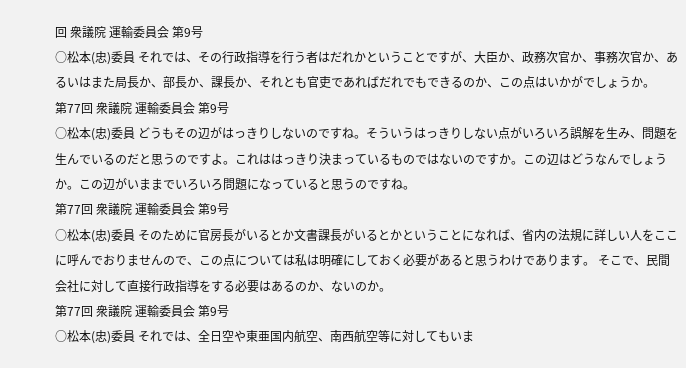回 衆議院 運輸委員会 第9号
○松本(忠)委員 それでは、その行政指導を行う者はだれかということですが、大臣か、政務次官か、事務次官か、あるいはまた局長か、部長か、課長か、それとも官吏であればだれでもできるのか、この点はいかがでしょうか。
第77回 衆議院 運輸委員会 第9号
○松本(忠)委員 どうもその辺がはっきりしないのですね。そういうはっきりしない点がいろいろ誤解を生み、問題を生んでいるのだと思うのですよ。これははっきり決まっているものではないのですか。この辺はどうなんでしょうか。この辺がいままでいろいろ問題になっていると思うのですね。
第77回 衆議院 運輸委員会 第9号
○松本(忠)委員 そのために官房長がいるとか文書課長がいるとかということになれば、省内の法規に詳しい人をここに呼んでおりませんので、この点については私は明確にしておく必要があると思うわけであります。 そこで、民間会社に対して直接行政指導をする必要はあるのか、ないのか。
第77回 衆議院 運輸委員会 第9号
○松本(忠)委員 それでは、全日空や東亜国内航空、南西航空等に対してもいま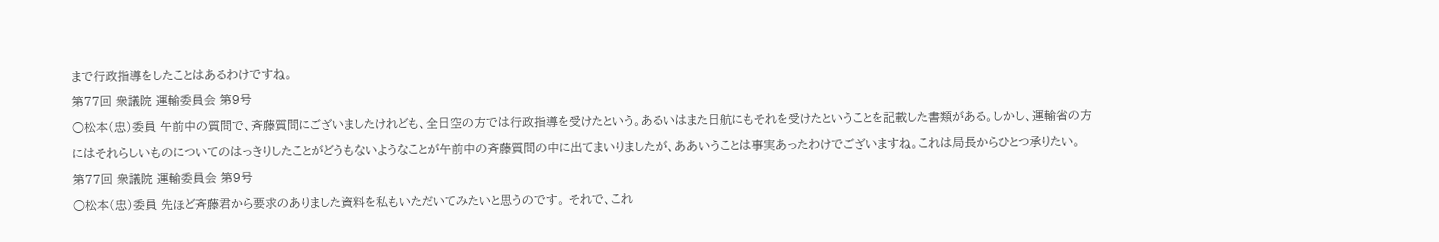まで行政指導をしたことはあるわけですね。
第77回 衆議院 運輸委員会 第9号
○松本(忠)委員 午前中の質問で、斉藤質問にございましたけれども、全日空の方では行政指導を受けたという。あるいはまた日航にもそれを受けたということを記載した書類がある。しかし、運輸省の方にはそれらしいものについてのはっきりしたことがどうもないようなことが午前中の斉藤質問の中に出てまいりましたが、ああいうことは事実あったわけでございますね。これは局長からひとつ承りたい。
第77回 衆議院 運輸委員会 第9号
○松本(忠)委員 先ほど斉藤君から要求のありました資料を私もいただいてみたいと思うのです。 それで、これ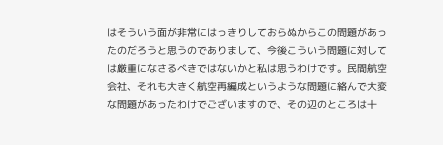はそういう面が非常にはっきりしておらぬからこの問題があったのだろうと思うのでありまして、今後こういう問題に対しては厳重になさるべきではないかと私は思うわけです。民間航空会社、それも大きく航空再編成というような問題に絡んで大変な問題があったわけでございますので、その辺のところは十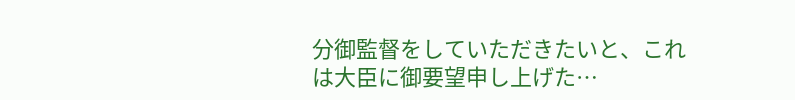分御監督をしていただきたいと、これは大臣に御要望申し上げた…